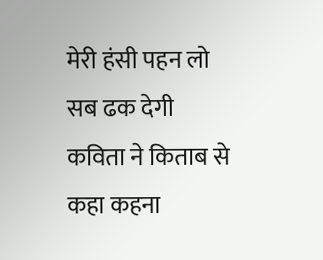मेरी हंसी पहन लो सब ढक देगी कविता ने किताब से कहा कहना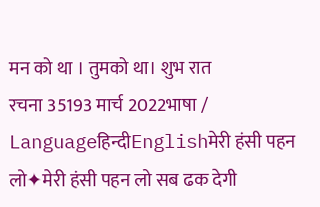मन को था । तुमको था। शुभ रात
रचना 35193 मार्च 2022भाषा / Languageहिन्दीEnglishमेरी हंसी पहन लो✦मेरी हंसी पहन लो सब ढक देगी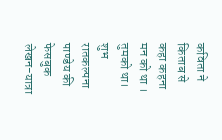कविता ने किताब से कहा कहना मन को था । तुमको था। शुभ रातकल्पना पाण्डेय की फेसबुक लेखन-यात्रा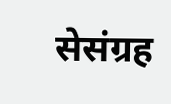सेसंग्रह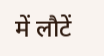में लौटें